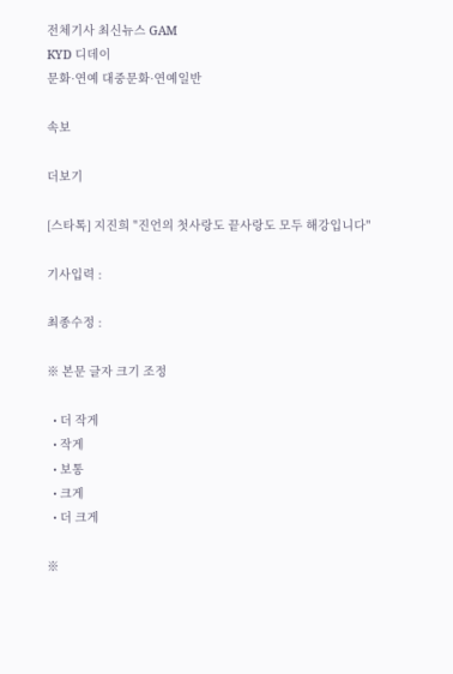전체기사 최신뉴스 GAM
KYD 디데이
문화·연예 대중문화·연예일반

속보

더보기

[스타톡] 지진희 "진언의 첫사랑도 끝사랑도 모두 해강입니다"

기사입력 :

최종수정 :

※ 본문 글자 크기 조정

  • 더 작게
  • 작게
  • 보통
  • 크게
  • 더 크게

※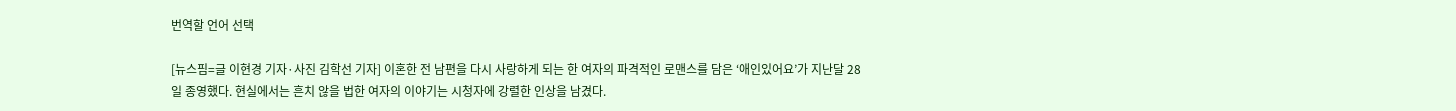번역할 언어 선택

[뉴스핌=글 이현경 기자·사진 김학선 기자] 이혼한 전 남편을 다시 사랑하게 되는 한 여자의 파격적인 로맨스를 담은 ‘애인있어요’가 지난달 28일 종영했다. 현실에서는 흔치 않을 법한 여자의 이야기는 시청자에 강렬한 인상을 남겼다.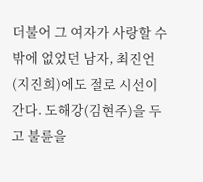더불어 그 여자가 사랑할 수 밖에 없었던 남자, 최진언(지진희)에도 절로 시선이 간다. 도해강(김현주)을 두고 불륜을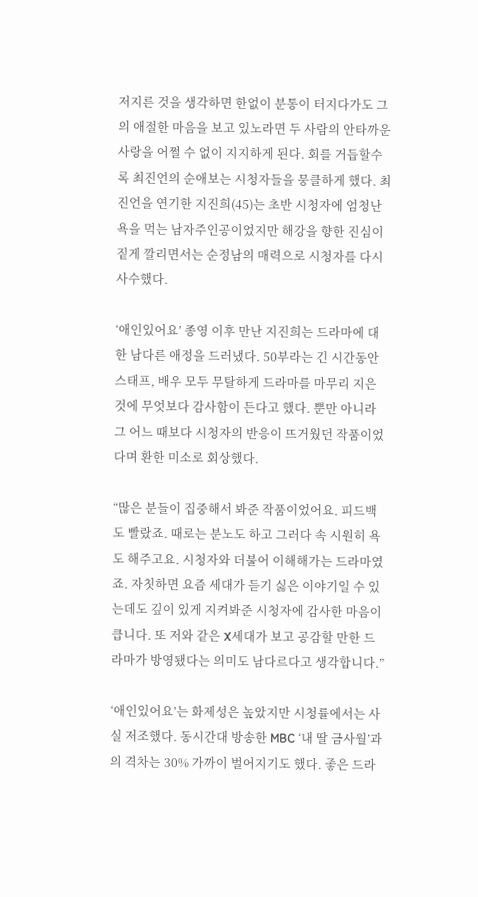저지른 것을 생각하면 한없이 분통이 터지다가도 그의 애절한 마음을 보고 있노라면 두 사람의 안타까운 사랑을 어쩔 수 없이 지지하게 된다. 회를 거듭할수록 최진언의 순애보는 시청자들을 뭉클하게 했다. 최진언을 연기한 지진희(45)는 초반 시청자에 엄청난 욕을 먹는 남자주인공이었지만 해강을 향한 진심이 짙게 깔리면서는 순정남의 매력으로 시청자를 다시 사수했다.

‘애인있어요’ 종영 이후 만난 지진희는 드라마에 대한 남다른 애정을 드러냈다. 50부라는 긴 시간동안 스태프, 배우 모두 무탈하게 드라마를 마무리 지은 것에 무엇보다 감사함이 든다고 했다. 뿐만 아니라 그 어느 때보다 시청자의 반응이 뜨거웠던 작품이었다며 환한 미소로 회상했다.

“많은 분들이 집중해서 봐준 작품이었어요. 피드백도 빨랐죠. 때로는 분노도 하고 그러다 속 시원히 욕도 해주고요. 시청자와 더불어 이해해가는 드라마였죠. 자칫하면 요즘 세대가 듣기 싫은 이야기일 수 있는데도 깊이 있게 지켜봐준 시청자에 감사한 마음이 큽니다. 또 저와 같은 X세대가 보고 공감할 만한 드라마가 방영됐다는 의미도 남다르다고 생각합니다.”

‘애인있어요’는 화제성은 높았지만 시청률에서는 사실 저조했다. 동시간대 방송한 MBC ‘내 딸 금사월’과의 격차는 30% 가까이 벌어지기도 했다. 좋은 드라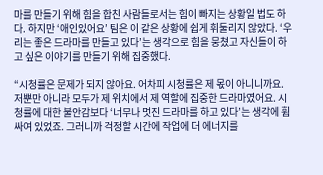마를 만들기 위해 힘을 합친 사람들로서는 힘이 빠지는 상황일 법도 하다. 하지만 ‘애인있어요’ 팀은 이 같은 상황에 쉽게 휘둘리지 않았다. ‘우리는 좋은 드라마를 만들고 있다’는 생각으로 힘을 뭉쳤고 자신들이 하고 싶은 이야기를 만들기 위해 집중했다.

“시청률은 문제가 되지 않아요. 어차피 시청률은 제 몫이 아니니까요. 저뿐만 아니라 모두가 제 위치에서 제 역할에 집중한 드라마였어요. 시청률에 대한 불안감보다 ‘너무나 멋진 드라마를 하고 있다’는 생각에 휩싸여 있었죠. 그러니까 걱정할 시간에 작업에 더 에너지를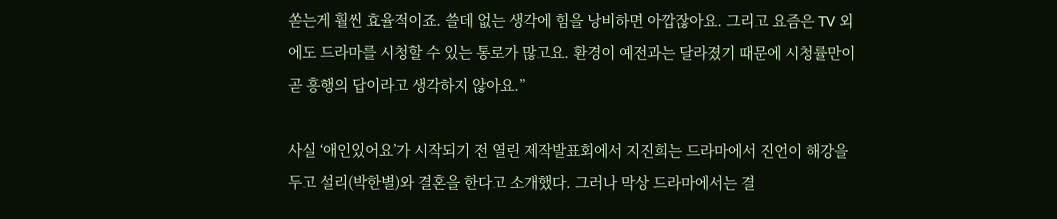쏟는게 훨씬 효율적이죠. 쓸데 없는 생각에 힘을 낭비하면 아깝잖아요. 그리고 요즘은 TV 외에도 드라마를 시청할 수 있는 통로가 많고요. 환경이 예전과는 달라졌기 때문에 시청률만이 곧 흥행의 답이라고 생각하지 않아요.”

사실 ‘애인있어요’가 시작되기 전 열린 제작발표회에서 지진희는 드라마에서 진언이 해강을 두고 설리(박한별)와 결혼을 한다고 소개했다. 그러나 막상 드라마에서는 결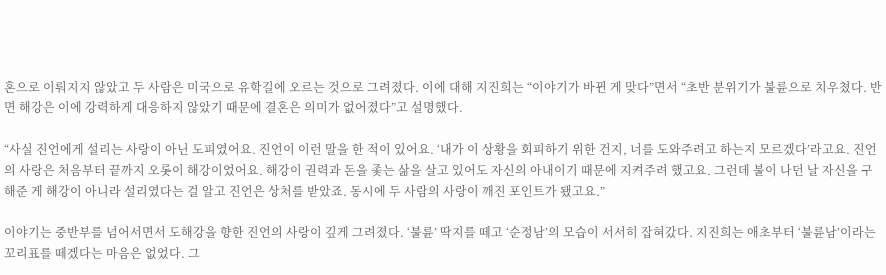혼으로 이뤄지지 않았고 두 사람은 미국으로 유학길에 오르는 것으로 그려졌다. 이에 대해 지진희는 “이야기가 바뀐 게 맞다”면서 “초반 분위기가 불륜으로 치우쳤다. 반면 해강은 이에 강력하게 대응하지 않았기 때문에 결혼은 의미가 없어졌다”고 설명했다.

“사실 진언에게 설리는 사랑이 아닌 도피였어요. 진언이 이런 말을 한 적이 있어요. ‘내가 이 상황을 회피하기 위한 건지, 너를 도와주려고 하는지 모르겠다’라고요. 진언의 사랑은 처음부터 끝까지 오롯이 해강이었어요. 해강이 권력과 돈을 좇는 삶을 살고 있어도 자신의 아내이기 때문에 지켜주려 했고요. 그런데 불이 나던 날 자신을 구해준 게 해강이 아니라 설리였다는 걸 알고 진언은 상처를 받았죠. 동시에 두 사람의 사랑이 깨진 포인트가 됐고요.”

이야기는 중반부를 넘어서면서 도해강을 향한 진언의 사랑이 깊게 그려졌다. ‘불륜’ 딱지를 떼고 ‘순정남’의 모습이 서서히 잡혀갔다. 지진희는 애초부터 ‘불륜남’이라는 꼬리표를 떼겠다는 마음은 없었다. 그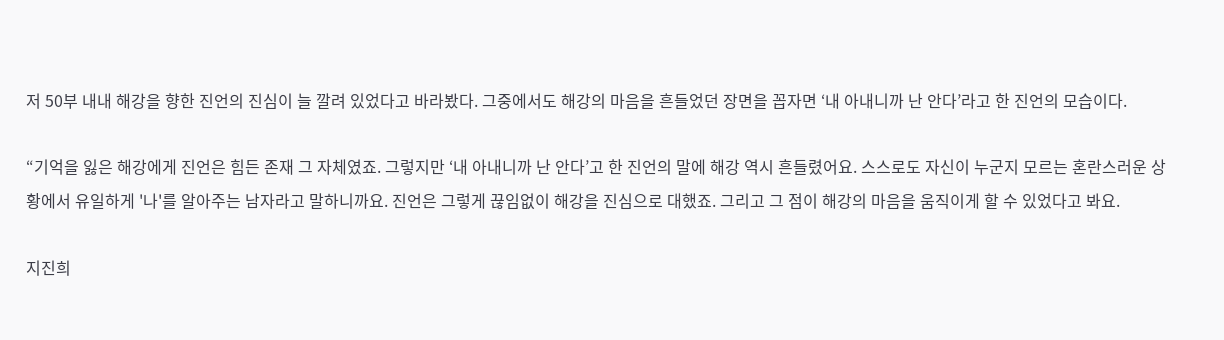저 50부 내내 해강을 향한 진언의 진심이 늘 깔려 있었다고 바라봤다. 그중에서도 해강의 마음을 흔들었던 장면을 꼽자면 ‘내 아내니까 난 안다’라고 한 진언의 모습이다.

“기억을 잃은 해강에게 진언은 힘든 존재 그 자체였죠. 그렇지만 ‘내 아내니까 난 안다’고 한 진언의 말에 해강 역시 흔들렸어요. 스스로도 자신이 누군지 모르는 혼란스러운 상황에서 유일하게 '나'를 알아주는 남자라고 말하니까요. 진언은 그렇게 끊임없이 해강을 진심으로 대했죠. 그리고 그 점이 해강의 마음을 움직이게 할 수 있었다고 봐요.

지진희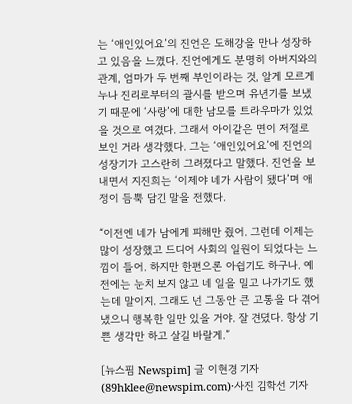는 ‘애인있어요’의 진언은 도해강을 만나 성장하고 있음을 느꼈다. 진언에게도 분명히 아버지와의 관계, 엄마가 두 번째 부인이라는 것, 알게 모르게 누나 진리로부터의 괄시를 받으며 유년기를 보냈기 때문에 ‘사랑’에 대한 남모를 트라우마가 있었을 것으로 여겼다. 그래서 아이같은 면이 저절로 보인 거라 생각했다. 그는 ‘애인있어요’에 진언의 성장기가 고스란히 그려졌다고 말했다. 진언을 보내면서 지진희는 ‘이제야 네가 사람이 됐다’며 애정이 듬뿍 담긴 말을 전했다.

“이전엔 네가 남에게 피해만 줬어. 그런데 이제는 많이 성장했고 드디어 사회의 일원이 되었다는 느낌이 들어. 하지만 한편으론 아쉽기도 하구나. 예전에는 눈치 보지 않고 네 일을 밀고 나가기도 했는데 말이지. 그래도 넌 그동안 큰 고통을 다 겪어냈으니 행복한 일만 있을 거야. 잘 견뎠다. 항상 기쁜 생각만 하고 살길 바랄게.”

[뉴스핌 Newspim] 글 이현경 기자(89hklee@newspim.com)·사진 김학선 기자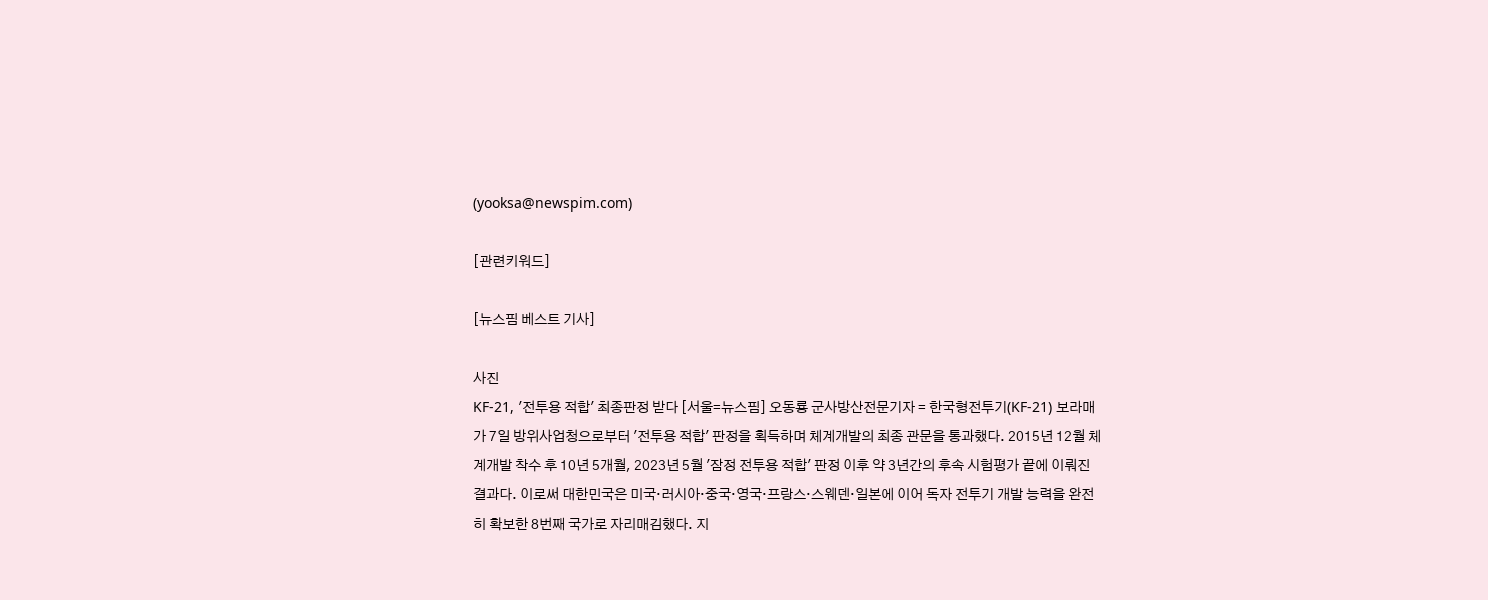(yooksa@newspim.com)

[관련키워드]

[뉴스핌 베스트 기사]

사진
KF-21, '전투용 적합' 최종판정 받다 [서울=뉴스핌] 오동룡 군사방산전문기자 = 한국형전투기(KF-21) 보라매가 7일 방위사업청으로부터 '전투용 적합' 판정을 획득하며 체계개발의 최종 관문을 통과했다. 2015년 12월 체계개발 착수 후 10년 5개월, 2023년 5월 '잠정 전투용 적합' 판정 이후 약 3년간의 후속 시험평가 끝에 이뤄진 결과다. 이로써 대한민국은 미국·러시아·중국·영국·프랑스·스웨덴·일본에 이어 독자 전투기 개발 능력을 완전히 확보한 8번째 국가로 자리매김했다. 지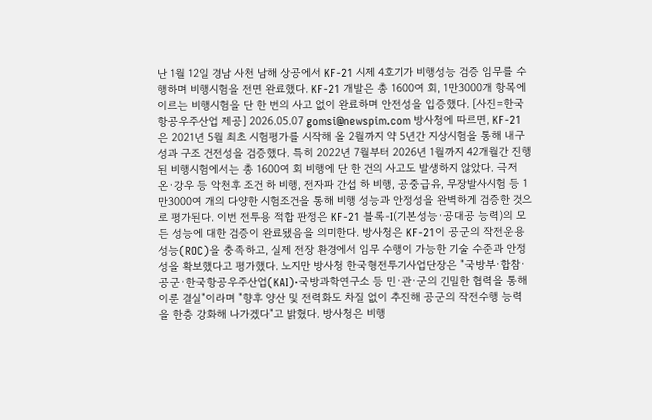난 1월 12일 경남 사천 남해 상공에서 KF-21 시제 4호기가 비행성능 검증 임무를 수행하며 비행시험을 전면 완료했다. KF-21 개발은 총 1600여 회, 1만3000개 항목에 이르는 비행시험을 단 한 번의 사고 없이 완료하며 안전성을 입증했다. [사진=한국항공우주산업 제공] 2026.05.07 gomsi@newspim.com 방사청에 따르면, KF-21은 2021년 5월 최초 시험평가를 시작해 올 2월까지 약 5년간 지상시험을 통해 내구성과 구조 건전성을 검증했다. 특히 2022년 7월부터 2026년 1월까지 42개월간 진행된 비행시험에서는 총 1600여 회 비행에 단 한 건의 사고도 발생하지 않았다. 극저온·강우 등 악천후 조건 하 비행, 전자파 간섭 하 비행, 공중급유, 무장발사시험 등 1만3000여 개의 다양한 시험조건을 통해 비행 성능과 안정성을 완벽하게 검증한 것으로 평가된다. 이번 전투용 적합 판정은 KF-21 블록-I(기본성능·공대공 능력)의 모든 성능에 대한 검증이 완료됐음을 의미한다. 방사청은 KF-21이 공군의 작전운용성능(ROC)을 충족하고, 실제 전장 환경에서 임무 수행이 가능한 기술 수준과 안정성을 확보했다고 평가했다. 노지만 방사청 한국형전투기사업단장은 "국방부·합참·공군·한국항공우주산업(KAI)·국방과학연구소 등 민·관·군의 긴밀한 협력을 통해 이룬 결실"이라며 "향후 양산 및 전력화도 차질 없이 추진해 공군의 작전수행 능력을 한층 강화해 나가겠다"고 밝혔다. 방사청은 비행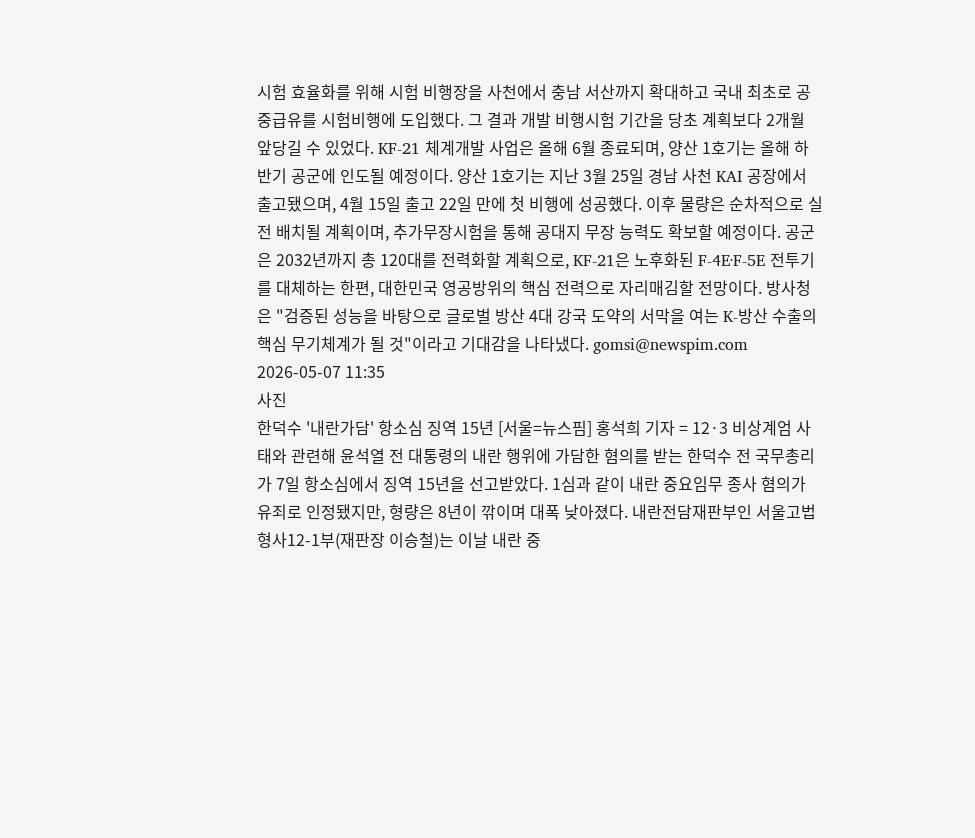시험 효율화를 위해 시험 비행장을 사천에서 충남 서산까지 확대하고 국내 최초로 공중급유를 시험비행에 도입했다. 그 결과 개발 비행시험 기간을 당초 계획보다 2개월 앞당길 수 있었다. KF-21 체계개발 사업은 올해 6월 종료되며, 양산 1호기는 올해 하반기 공군에 인도될 예정이다. 양산 1호기는 지난 3월 25일 경남 사천 KAI 공장에서 출고됐으며, 4월 15일 출고 22일 만에 첫 비행에 성공했다. 이후 물량은 순차적으로 실전 배치될 계획이며, 추가무장시험을 통해 공대지 무장 능력도 확보할 예정이다. 공군은 2032년까지 총 120대를 전력화할 계획으로, KF-21은 노후화된 F-4E·F-5E 전투기를 대체하는 한편, 대한민국 영공방위의 핵심 전력으로 자리매김할 전망이다. 방사청은 "검증된 성능을 바탕으로 글로벌 방산 4대 강국 도약의 서막을 여는 K-방산 수출의 핵심 무기체계가 될 것"이라고 기대감을 나타냈다. gomsi@newspim.com 2026-05-07 11:35
사진
한덕수 '내란가담' 항소심 징역 15년 [서울=뉴스핌] 홍석희 기자 = 12·3 비상계엄 사태와 관련해 윤석열 전 대통령의 내란 행위에 가담한 혐의를 받는 한덕수 전 국무총리가 7일 항소심에서 징역 15년을 선고받았다. 1심과 같이 내란 중요임무 종사 혐의가 유죄로 인정됐지만, 형량은 8년이 깎이며 대폭 낮아졌다. 내란전담재판부인 서울고법 형사12-1부(재판장 이승철)는 이날 내란 중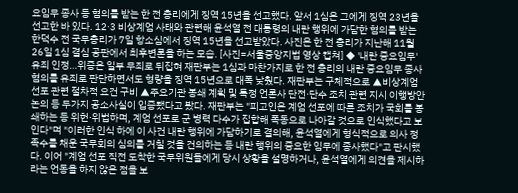요임무 종사 등 혐의를 받는 한 전 총리에게 징역 15년을 선고했다. 앞서 1심은 그에게 징역 23년을 선고한 바 있다. 12·3 비상계엄 사태와 관련해 윤석열 전 대통령의 내란 행위에 가담한 혐의를 받는 한덕수 전 국무총리가 7일 항소심에서 징역 15년을 선고받았다. 사진은 한 전 총리가 지난해 11월 26일 1심 결심 공판에서 최후변론을 하는 모습. [사진=서울중앙지법 영상 캡쳐] ◆ '내란 중요임무' 유죄 인정…위증은 일부 무죄로 뒤집혀 재판부는 1심과 마찬가지로 한 전 총리의 내란 중요임무 종사 혐의를 유죄로 판단하면서도 형량을 징역 15년으로 대폭 낮췄다. 재판부는 구체적으로 ▲비상계엄 선포 관련 절차적 요건 구비 ▲주요기관 봉쇄 계획 및 특정 언론사 단전·단수 조치 관련 지시 이행방안 논의 등 두가지 공소사실이 입증됐다고 봤다. 재판부는 "피고인은 계엄 선포에 따른 조치가 국회를 봉쇄하는 등 위헌·위법하며, 계엄 선포로 군 병력 다수가 집합해 폭동으로 나아갈 것으로 인식했다고 보인다"며 "이러한 인식 하에 이 사건 내란 행위에 가담하기로 결의해, 윤석열에게 형식적으로 의사 정족수를 채운 국무회의 심의를 거칠 것을 건의하는 등 내란 행위의 중요한 임무에 종사했다"고 판시했다. 이어 "계엄 선포 직전 도착한 국무위원들에게 당시 상황을 설명하거나, 윤석열에게 의견을 제시하라는 언동을 하지 않은 점을 보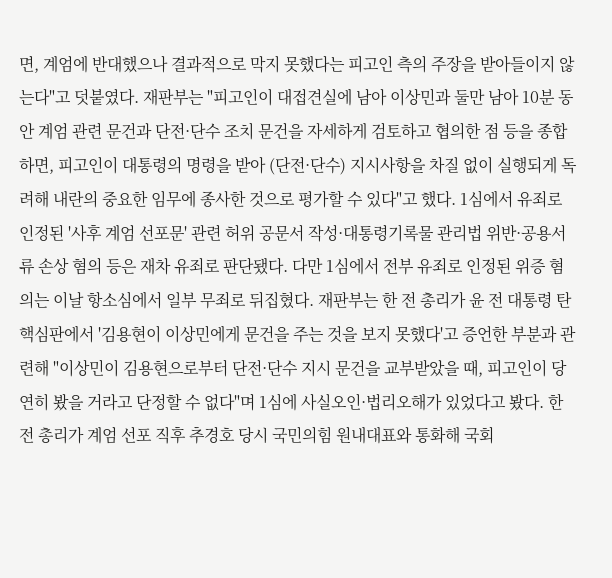면, 계엄에 반대했으나 결과적으로 막지 못했다는 피고인 측의 주장을 받아들이지 않는다"고 덧붙였다. 재판부는 "피고인이 대접견실에 남아 이상민과 둘만 남아 10분 동안 계엄 관련 문건과 단전·단수 조치 문건을 자세하게 검토하고 협의한 점 등을 종합하면, 피고인이 대통령의 명령을 받아 (단전·단수) 지시사항을 차질 없이 실행되게 독려해 내란의 중요한 임무에 종사한 것으로 평가할 수 있다"고 했다. 1심에서 유죄로 인정된 '사후 계엄 선포문' 관련 허위 공문서 작성·대통령기록물 관리법 위반·공용서류 손상 혐의 등은 재차 유죄로 판단됐다. 다만 1심에서 전부 유죄로 인정된 위증 혐의는 이날 항소심에서 일부 무죄로 뒤집혔다. 재판부는 한 전 총리가 윤 전 대통령 탄핵심판에서 '김용현이 이상민에게 문건을 주는 것을 보지 못했다'고 증언한 부분과 관련해 "이상민이 김용현으로부터 단전·단수 지시 문건을 교부받았을 때, 피고인이 당연히 봤을 거라고 단정할 수 없다"며 1심에 사실오인·법리오해가 있었다고 봤다. 한 전 총리가 계엄 선포 직후 추경호 당시 국민의힘 원내대표와 통화해 국회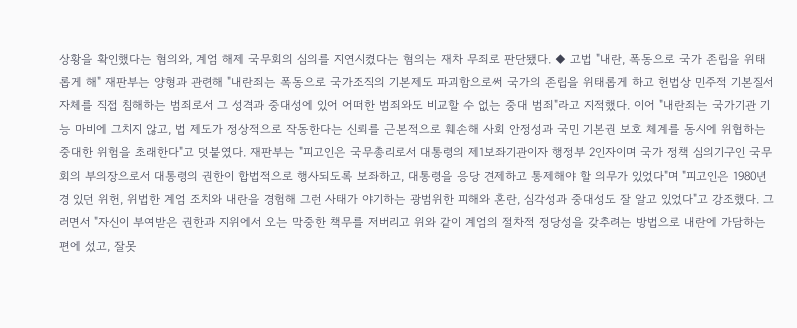상황을 확인했다는 혐의와, 계엄 해제 국무회의 심의를 지연시켰다는 혐의는 재차 무죄로 판단됐다. ◆ 고법 "내란, 폭동으로 국가 존립을 위태롭게 해" 재판부는 양형과 관련해 "내란죄는 폭동으로 국가조직의 기본제도 파괴함으로써 국가의 존립을 위태롭게 하고 헌법상 민주적 기본질서 자체를 직접 침해하는 범죄로서 그 성격과 중대성에 있어 어떠한 범죄와도 비교할 수 없는 중대 범죄"라고 지적했다. 이어 "내란죄는 국가기관 기능 마비에 그치지 않고, 법 제도가 정상적으로 작동한다는 신뢰를 근본적으로 훼손해 사회 안정성과 국민 기본권 보호 체계를 동시에 위협하는 중대한 위험을 초래한다"고 덧붙였다. 재판부는 "피고인은 국무총리로서 대통령의 제1보좌기관이자 행정부 2인자이며 국가 정책 심의기구인 국무회의 부의장으로서 대통령의 권한이 합법적으로 행사되도록 보좌하고, 대통령을 응당 견제하고 통제해야 할 의무가 있었다"며 "피고인은 1980년 경 있던 위헌, 위법한 계엄 조치와 내란을 경험해 그런 사태가 야기하는 광범위한 피해와 혼란, 심각성과 중대성도 잘 알고 있었다"고 강조했다. 그러면서 "자신이 부여받은 권한과 지위에서 오는 막중한 책무를 저버리고 위와 같이 계엄의 절차적 정당성을 갖추려는 방법으로 내란에 가담하는 편에 섰고, 잘못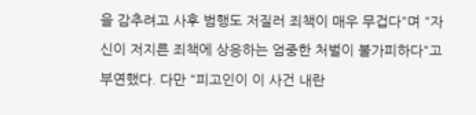을 감추려고 사후 범행도 저질러 죄책이 매우 무겁다"며 "자신이 저지른 죄책에 상응하는 엄중한 처벌이 불가피하다"고 부연했다. 다만 "피고인이 이 사건 내란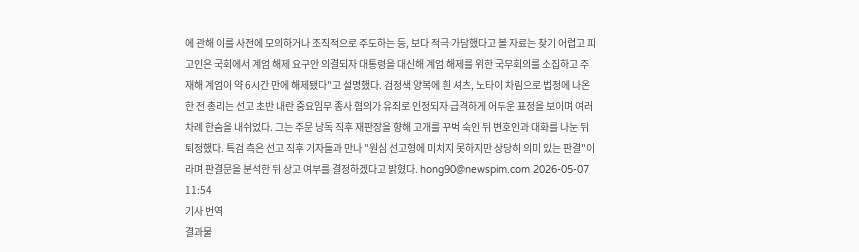에 관해 이를 사전에 모의하거나 조직적으로 주도하는 등, 보다 적극 가담했다고 볼 자료는 찾기 어렵고 피고인은 국회에서 계엄 해제 요구안 의결되자 대통령을 대신해 계엄 해제를 위한 국무회의를 소집하고 주재해 계엄이 약 6시간 만에 해제됐다"고 설명했다. 검정색 양복에 흰 셔츠, 노타이 차림으로 법정에 나온 한 전 총리는 선고 초반 내란 중요임무 종사 혐의가 유죄로 인정되자 급격하게 어두운 표정을 보이며 여러 차례 한숨을 내쉬었다. 그는 주문 낭독 직후 재판장을 향해 고개를 꾸벅 숙인 뒤 변호인과 대화를 나눈 뒤 퇴정했다. 특검 측은 선고 직후 기자들과 만나 "원심 선고형에 미치지 못하지만 상당히 의미 있는 판결"이라며 판결문을 분석한 뒤 상고 여부를 결정하겠다고 밝혔다. hong90@newspim.com 2026-05-07 11:54
기사 번역
결과물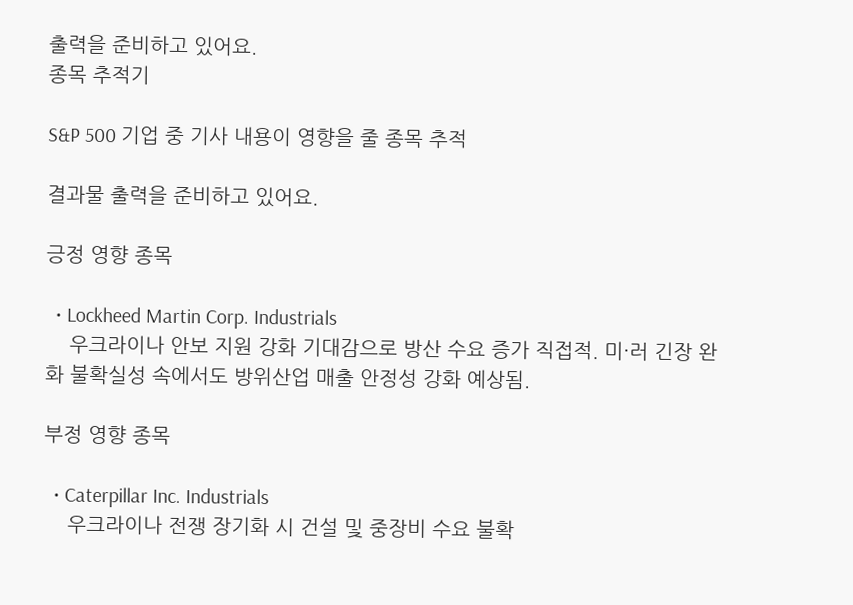출력을 준비하고 있어요.
종목 추적기

S&P 500 기업 중 기사 내용이 영향을 줄 종목 추적

결과물 출력을 준비하고 있어요.

긍정 영향 종목

  • Lockheed Martin Corp. Industrials
    우크라이나 안보 지원 강화 기대감으로 방산 수요 증가 직접적. 미·러 긴장 완화 불확실성 속에서도 방위산업 매출 안정성 강화 예상됨.

부정 영향 종목

  • Caterpillar Inc. Industrials
    우크라이나 전쟁 장기화 시 건설 및 중장비 수요 불확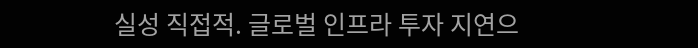실성 직접적. 글로벌 인프라 투자 지연으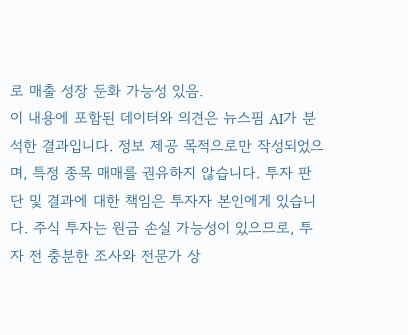로 매출 성장 둔화 가능성 있음.
이 내용에 포함된 데이터와 의견은 뉴스핌 AI가 분석한 결과입니다. 정보 제공 목적으로만 작성되었으며, 특정 종목 매매를 권유하지 않습니다. 투자 판단 및 결과에 대한 책임은 투자자 본인에게 있습니다. 주식 투자는 원금 손실 가능성이 있으므로, 투자 전 충분한 조사와 전문가 상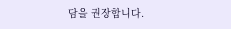담을 권장합니다.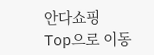안다쇼핑
Top으로 이동